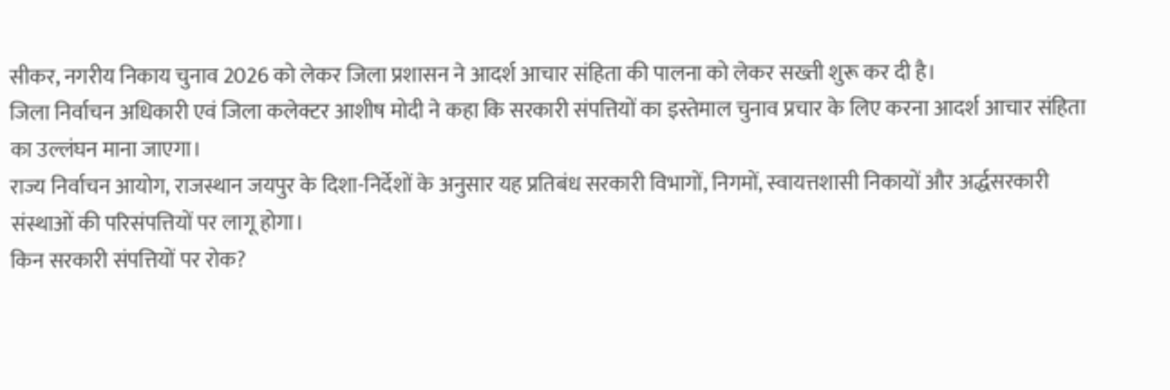सीकर, नगरीय निकाय चुनाव 2026 को लेकर जिला प्रशासन ने आदर्श आचार संहिता की पालना को लेकर सख्ती शुरू कर दी है।
जिला निर्वाचन अधिकारी एवं जिला कलेक्टर आशीष मोदी ने कहा कि सरकारी संपत्तियों का इस्तेमाल चुनाव प्रचार के लिए करना आदर्श आचार संहिता का उल्लंघन माना जाएगा।
राज्य निर्वाचन आयोग, राजस्थान जयपुर के दिशा-निर्देशों के अनुसार यह प्रतिबंध सरकारी विभागों, निगमों, स्वायत्तशासी निकायों और अर्द्धसरकारी संस्थाओं की परिसंपत्तियों पर लागू होगा।
किन सरकारी संपत्तियों पर रोक?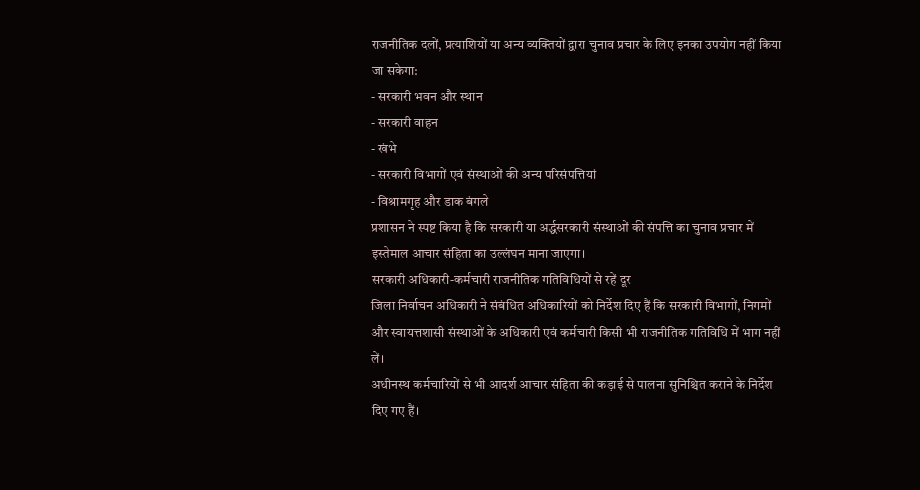राजनीतिक दलों, प्रत्याशियों या अन्य व्यक्तियों द्वारा चुनाव प्रचार के लिए इनका उपयोग नहीं किया जा सकेगा:
- सरकारी भवन और स्थान
- सरकारी वाहन
- खंभे
- सरकारी विभागों एवं संस्थाओं की अन्य परिसंपत्तियां
- विश्रामगृह और डाक बंगले
प्रशासन ने स्पष्ट किया है कि सरकारी या अर्द्धसरकारी संस्थाओं की संपत्ति का चुनाव प्रचार में इस्तेमाल आचार संहिता का उल्लंघन माना जाएगा।
सरकारी अधिकारी-कर्मचारी राजनीतिक गतिविधियों से रहें दूर
जिला निर्वाचन अधिकारी ने संबंधित अधिकारियों को निर्देश दिए हैं कि सरकारी विभागों, निगमों और स्वायत्तशासी संस्थाओं के अधिकारी एवं कर्मचारी किसी भी राजनीतिक गतिविधि में भाग नहीं लें।
अधीनस्थ कर्मचारियों से भी आदर्श आचार संहिता की कड़ाई से पालना सुनिश्चित कराने के निर्देश दिए गए हैं।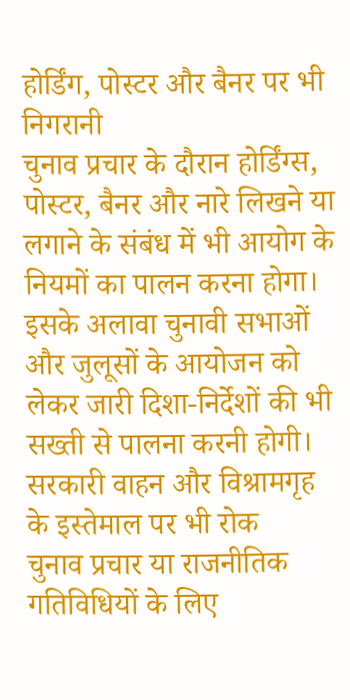होर्डिंग, पोस्टर और बैनर पर भी निगरानी
चुनाव प्रचार के दौरान होर्डिंग्स, पोस्टर, बैनर और नारे लिखने या लगाने के संबंध में भी आयोग के नियमों का पालन करना होगा।
इसके अलावा चुनावी सभाओं और जुलूसों के आयोजन को लेकर जारी दिशा-निर्देशों की भी सख्ती से पालना करनी होगी।
सरकारी वाहन और विश्रामगृह के इस्तेमाल पर भी रोक
चुनाव प्रचार या राजनीतिक गतिविधियों के लिए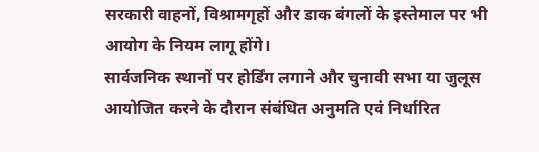सरकारी वाहनों, विश्रामगृहों और डाक बंगलों के इस्तेमाल पर भी आयोग के नियम लागू होंगे।
सार्वजनिक स्थानों पर होर्डिंग लगाने और चुनावी सभा या जुलूस आयोजित करने के दौरान संबंधित अनुमति एवं निर्धारित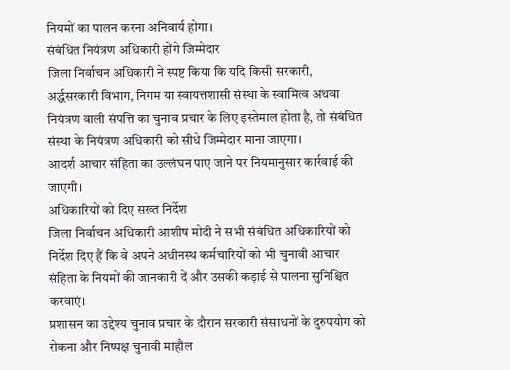नियमों का पालन करना अनिवार्य होगा।
संबंधित नियंत्रण अधिकारी होंगे जिम्मेदार
जिला निर्वाचन अधिकारी ने स्पष्ट किया कि यदि किसी सरकारी, अर्द्धसरकारी विभाग, निगम या स्वायत्तशासी संस्था के स्वामित्व अथवा नियंत्रण वाली संपत्ति का चुनाव प्रचार के लिए इस्तेमाल होता है, तो संबंधित संस्था के नियंत्रण अधिकारी को सीधे जिम्मेदार माना जाएगा।
आदर्श आचार संहिता का उल्लंघन पाए जाने पर नियमानुसार कार्रवाई की जाएगी।
अधिकारियों को दिए सख्त निर्देश
जिला निर्वाचन अधिकारी आशीष मोदी ने सभी संबंधित अधिकारियों को निर्देश दिए हैं कि वे अपने अधीनस्थ कर्मचारियों को भी चुनावी आचार संहिता के नियमों की जानकारी दें और उसकी कड़ाई से पालना सुनिश्चित करवाएं।
प्रशासन का उद्देश्य चुनाव प्रचार के दौरान सरकारी संसाधनों के दुरुपयोग को रोकना और निष्पक्ष चुनावी माहौल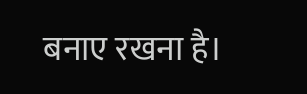बनाए रखना है।